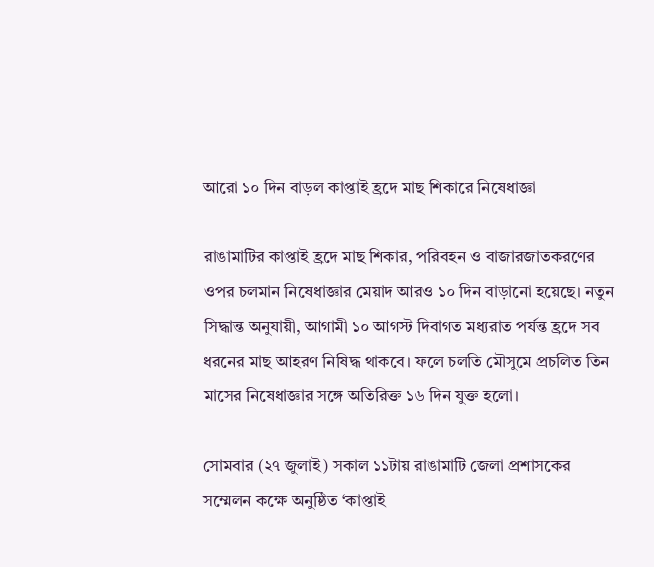আরো ১০ দিন বাড়ল কাপ্তাই হ্রদে মাছ শিকারে নিষেধাজ্ঞা

রাঙামাটির কাপ্তাই হ্রদে মাছ শিকার, পরিবহন ও বাজারজাতকরণের ওপর চলমান নিষেধাজ্ঞার মেয়াদ আরও ১০ দিন বাড়ানো হয়েছে। নতুন সিদ্ধান্ত অনুযায়ী, আগামী ১০ আগস্ট দিবাগত মধ্যরাত পর্যন্ত হ্রদে সব ধরনের মাছ আহরণ নিষিদ্ধ থাকবে। ফলে চলতি মৌসুমে প্রচলিত তিন মাসের নিষেধাজ্ঞার সঙ্গে অতিরিক্ত ১৬ দিন যুক্ত হলো।

সোমবার (২৭ জুলাই) সকাল ১১টায় রাঙামাটি জেলা প্রশাসকের সম্মেলন কক্ষে অনুষ্ঠিত ‘কাপ্তাই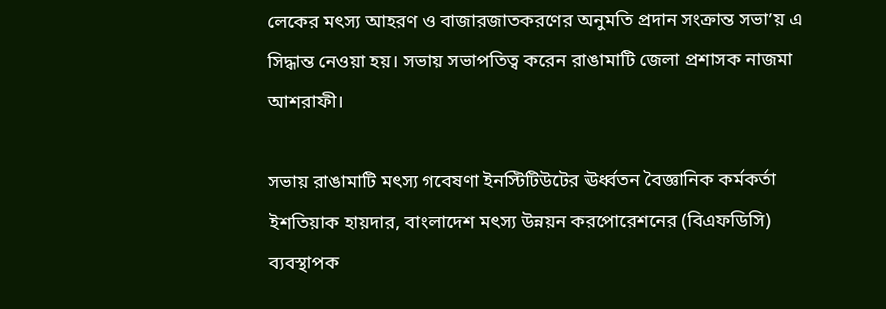লেকের মৎস্য আহরণ ও বাজারজাতকরণের অনুমতি প্রদান সংক্রান্ত সভা’য় এ সিদ্ধান্ত নেওয়া হয়। সভায় সভাপতিত্ব করেন রাঙামাটি জেলা প্রশাসক নাজমা আশরাফী।

সভায় রাঙামাটি মৎস্য গবেষণা ইনস্টিটিউটের ঊর্ধ্বতন বৈজ্ঞানিক কর্মকর্তা ইশতিয়াক হায়দার, বাংলাদেশ মৎস্য উন্নয়ন করপোরেশনের (বিএফডিসি) ব্যবস্থাপক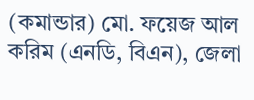(কমান্ডার) মো. ফয়েজ আল করিম (এনডি, বিএন), জেলা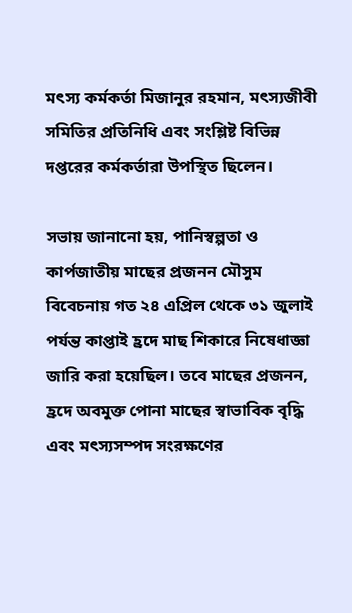মৎস্য কর্মকর্তা মিজানুর রহমান, মৎস্যজীবী সমিতির প্রতিনিধি এবং সংশ্লিষ্ট বিভিন্ন দপ্তরের কর্মকর্তারা উপস্থিত ছিলেন।

সভায় জানানো হয়, পানিস্বল্পতা ও কার্পজাতীয় মাছের প্রজনন মৌসুম বিবেচনায় গত ২৪ এপ্রিল থেকে ৩১ জুলাই পর্যন্ত কাপ্তাই হ্রদে মাছ শিকারে নিষেধাজ্ঞা জারি করা হয়েছিল। তবে মাছের প্রজনন, হ্রদে অবমুক্ত পোনা মাছের স্বাভাবিক বৃদ্ধি এবং মৎস্যসম্পদ সংরক্ষণের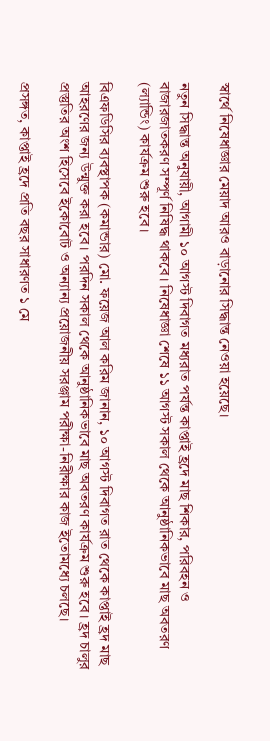স্বার্থে নিষেধাজ্ঞার মেয়াদ আরও বাড়ানোর সিদ্ধান্ত নেওয়া হয়েছে।

নতুন সিদ্ধান্ত অনুযায়ী, আগামী ১০ আগস্ট দিবাগত মধ্যরাত পর্যন্ত কাপ্তাই হ্রদে মাছ শিকার, পরিবহন ও বাজারজাতকরণ সম্পূর্ণ নিষিদ্ধ থাকবে। নিষেধাজ্ঞা শেষে ১১ আগস্ট সকাল থেকে আনুষ্ঠানিকভাবে মাছ অবতরণ (ল্যান্ডিং) কার্যক্রম শুরু হবে।

বিএফডিসির ব্যবস্থাপক (কমান্ডার) মো. ফয়েজ আল করিম জানান, ১০ আগস্ট দিবাগত রাত থেকে কাপ্তাই হ্রদ মাছ আহরণের জন্য উন্মুক্ত করা হবে। পরদিন সকাল থেকে আনুষ্ঠানিকভাবে মাছ অবতরণ কার্যক্রম শুরু হবে। হ্রদ চালুর প্রস্তুতির অংশ হিসেবে ইকোবোট ও অন্যান্য প্রয়োজনীয় সরঞ্জাম পরীক্ষা-নিরীক্ষার কাজ ইতোমধ্যে চলছে।

প্রসঙ্গত, কাপ্তাই হ্রদে প্রতি বছর সাধারণত ১ মে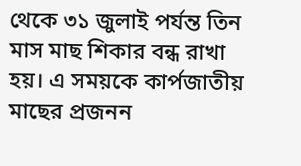থেকে ৩১ জুলাই পর্যন্ত তিন মাস মাছ শিকার বন্ধ রাখা হয়। এ সময়কে কার্পজাতীয় মাছের প্রজনন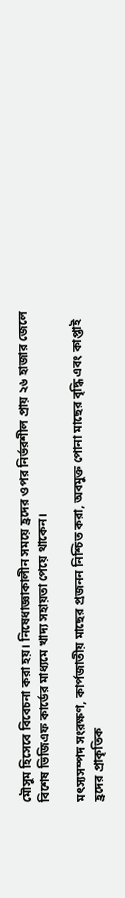মৌসুম হিসেবে বিবেচনা করা হয়। নিষেধাজ্ঞাকালীন সময়ে হ্রদের ওপর নির্ভরশীল প্রায় ২৬ হাজার জেলে বিশেষ ভিজিএফ কার্ডের মাধ্যমে খাদ্য সহায়তা পেয়ে থাকেন।

মৎস্যসম্পদ সংরক্ষণ, কার্পজাতীয় মাছের প্রজনন নিশ্চিত করা, অবমুক্ত পোনা মাছের বৃদ্ধি এবং কাপ্তাই হ্রদের প্রাকৃতিক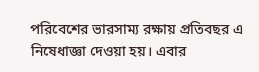পরিবেশের ভারসাম্য রক্ষায় প্রতিবছর এ নিষেধাজ্ঞা দেওয়া হয়। এবার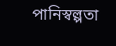পানিস্বল্পতা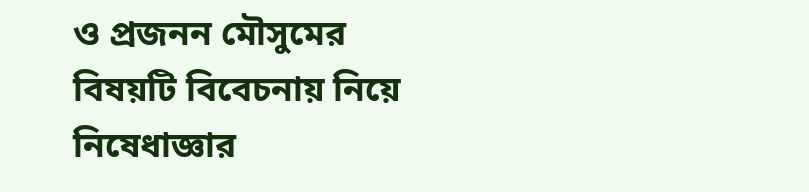ও প্রজনন মৌসুমের বিষয়টি বিবেচনায় নিয়ে নিষেধাজ্ঞার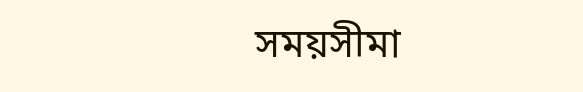সময়সীমা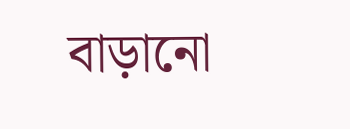বাড়ানো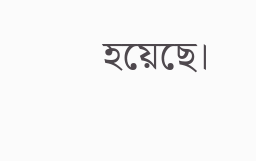হয়েছে।